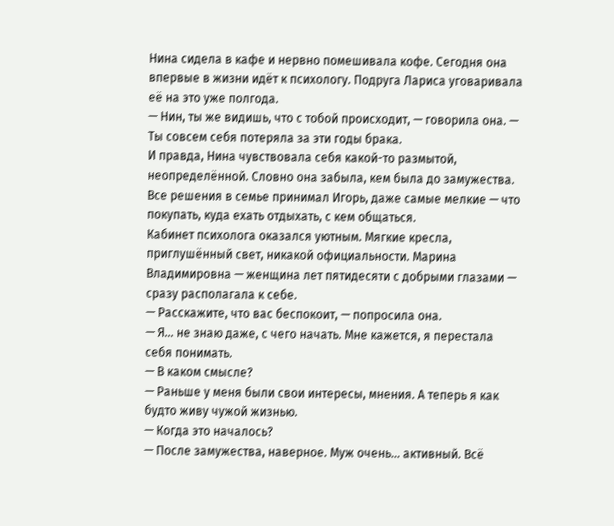Нина сидела в кафе и нервно помешивала кофе. Сегодня она впервые в жизни идёт к психологу. Подруга Лариса уговаривала её на это уже полгода.
— Нин, ты же видишь, что с тобой происходит, — говорила она. — Ты совсем себя потеряла за эти годы брака.
И правда, Нина чувствовала себя какой-то размытой, неопределённой. Словно она забыла, кем была до замужества. Все решения в семье принимал Игорь, даже самые мелкие — что покупать, куда ехать отдыхать, с кем общаться.
Кабинет психолога оказался уютным. Мягкие кресла, приглушённый свет, никакой официальности. Марина Владимировна — женщина лет пятидесяти с добрыми глазами — сразу располагала к себе.
— Расскажите, что вас беспокоит, — попросила она.
— Я... не знаю даже, с чего начать. Мне кажется, я перестала себя понимать.
— В каком смысле?
— Раньше у меня были свои интересы, мнения. А теперь я как будто живу чужой жизнью.
— Когда это началось?
— После замужества, наверное. Муж очень... активный. Всё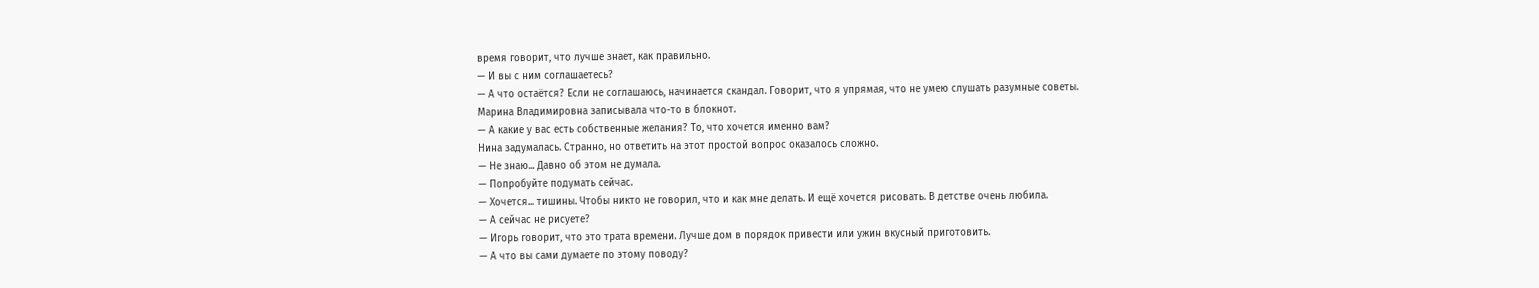время говорит, что лучше знает, как правильно.
— И вы с ним соглашаетесь?
— А что остаётся? Если не соглашаюсь, начинается скандал. Говорит, что я упрямая, что не умею слушать разумные советы.
Марина Владимировна записывала что-то в блокнот.
— А какие у вас есть собственные желания? То, что хочется именно вам?
Нина задумалась. Странно, но ответить на этот простой вопрос оказалось сложно.
— Не знаю... Давно об этом не думала.
— Попробуйте подумать сейчас.
— Хочется... тишины. Чтобы никто не говорил, что и как мне делать. И ещё хочется рисовать. В детстве очень любила.
— А сейчас не рисуете?
— Игорь говорит, что это трата времени. Лучше дом в порядок привести или ужин вкусный приготовить.
— А что вы сами думаете по этому поводу?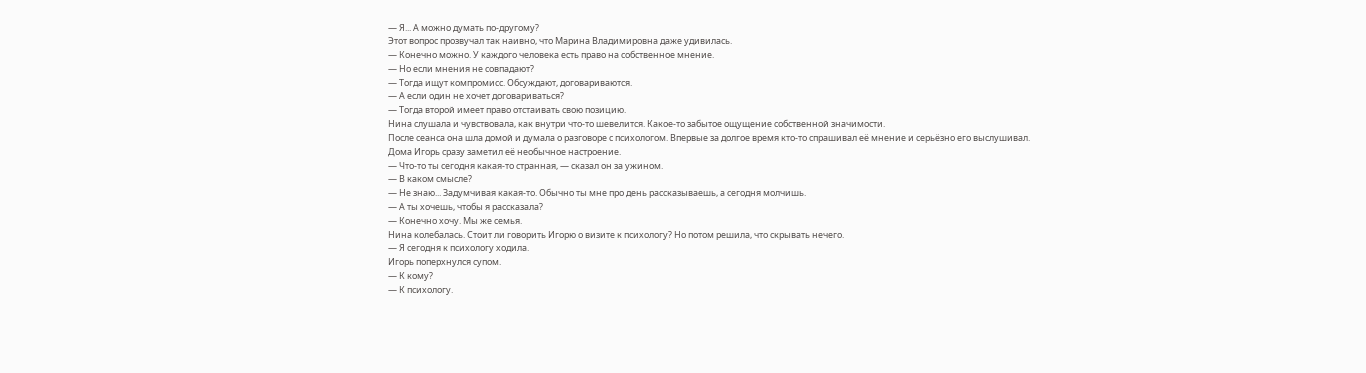— Я... А можно думать по-другому?
Этот вопрос прозвучал так наивно, что Марина Владимировна даже удивилась.
— Конечно можно. У каждого человека есть право на собственное мнение.
— Но если мнения не совпадают?
— Тогда ищут компромисс. Обсуждают, договариваются.
— А если один не хочет договариваться?
— Тогда второй имеет право отстаивать свою позицию.
Нина слушала и чувствовала, как внутри что-то шевелится. Какое-то забытое ощущение собственной значимости.
После сеанса она шла домой и думала о разговоре с психологом. Впервые за долгое время кто-то спрашивал её мнение и серьёзно его выслушивал.
Дома Игорь сразу заметил её необычное настроение.
— Что-то ты сегодня какая-то странная, — сказал он за ужином.
— В каком смысле?
— Не знаю... Задумчивая какая-то. Обычно ты мне про день рассказываешь, а сегодня молчишь.
— А ты хочешь, чтобы я рассказала?
— Конечно хочу. Мы же семья.
Нина колебалась. Стоит ли говорить Игорю о визите к психологу? Но потом решила, что скрывать нечего.
— Я сегодня к психологу ходила.
Игорь поперхнулся супом.
— К кому?
— К психологу.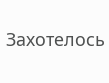Захотелось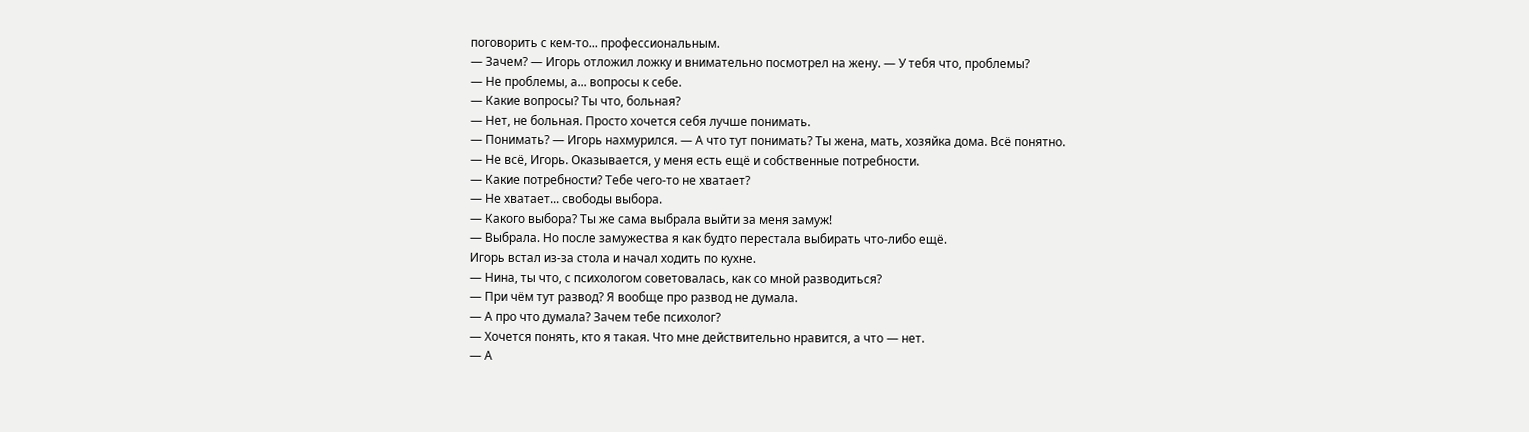поговорить с кем-то... профессиональным.
— Зачем? — Игорь отложил ложку и внимательно посмотрел на жену. — У тебя что, проблемы?
— Не проблемы, а... вопросы к себе.
— Какие вопросы? Ты что, больная?
— Нет, не больная. Просто хочется себя лучше понимать.
— Понимать? — Игорь нахмурился. — А что тут понимать? Ты жена, мать, хозяйка дома. Всё понятно.
— Не всё, Игорь. Оказывается, у меня есть ещё и собственные потребности.
— Какие потребности? Тебе чего-то не хватает?
— Не хватает... свободы выбора.
— Какого выбора? Ты же сама выбрала выйти за меня замуж!
— Выбрала. Но после замужества я как будто перестала выбирать что-либо ещё.
Игорь встал из-за стола и начал ходить по кухне.
— Нина, ты что, с психологом советовалась, как со мной разводиться?
— При чём тут развод? Я вообще про развод не думала.
— А про что думала? Зачем тебе психолог?
— Хочется понять, кто я такая. Что мне действительно нравится, а что — нет.
— А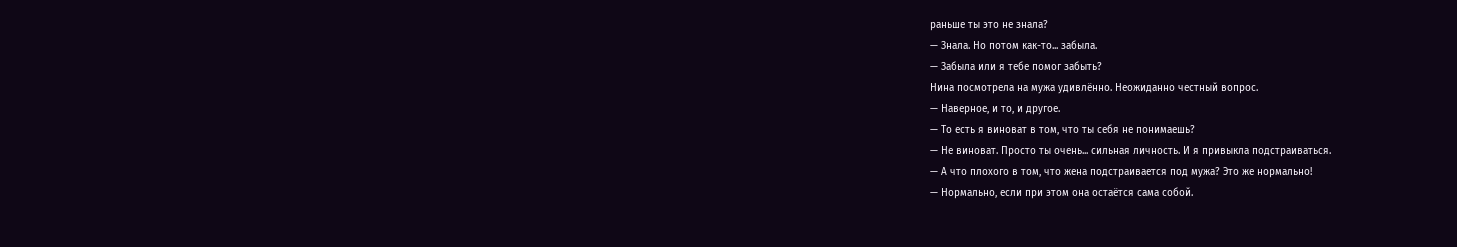раньше ты это не знала?
— Знала. Но потом как-то... забыла.
— Забыла или я тебе помог забыть?
Нина посмотрела на мужа удивлённо. Неожиданно честный вопрос.
— Наверное, и то, и другое.
— То есть я виноват в том, что ты себя не понимаешь?
— Не виноват. Просто ты очень... сильная личность. И я привыкла подстраиваться.
— А что плохого в том, что жена подстраивается под мужа? Это же нормально!
— Нормально, если при этом она остаётся сама собой.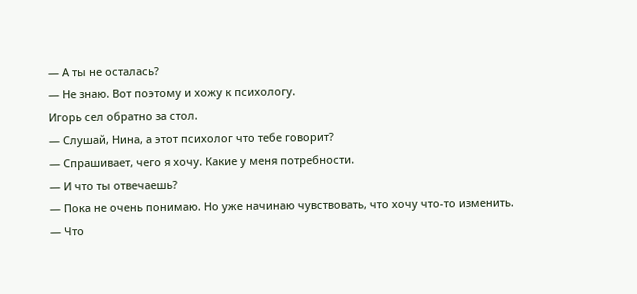— А ты не осталась?
— Не знаю. Вот поэтому и хожу к психологу.
Игорь сел обратно за стол.
— Слушай, Нина, а этот психолог что тебе говорит?
— Спрашивает, чего я хочу. Какие у меня потребности.
— И что ты отвечаешь?
— Пока не очень понимаю. Но уже начинаю чувствовать, что хочу что-то изменить.
— Что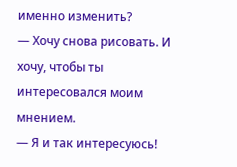именно изменить?
— Хочу снова рисовать. И хочу, чтобы ты интересовался моим мнением.
— Я и так интересуюсь!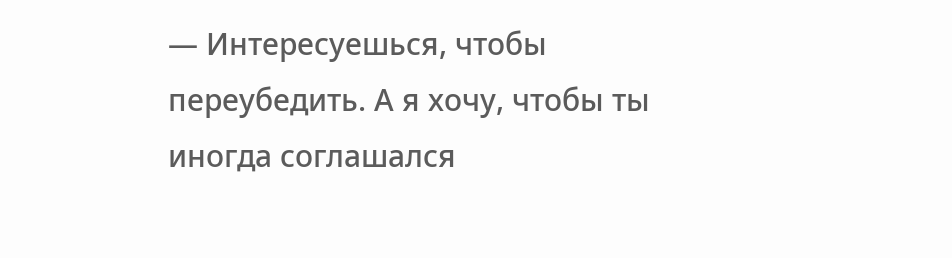— Интересуешься, чтобы переубедить. А я хочу, чтобы ты иногда соглашался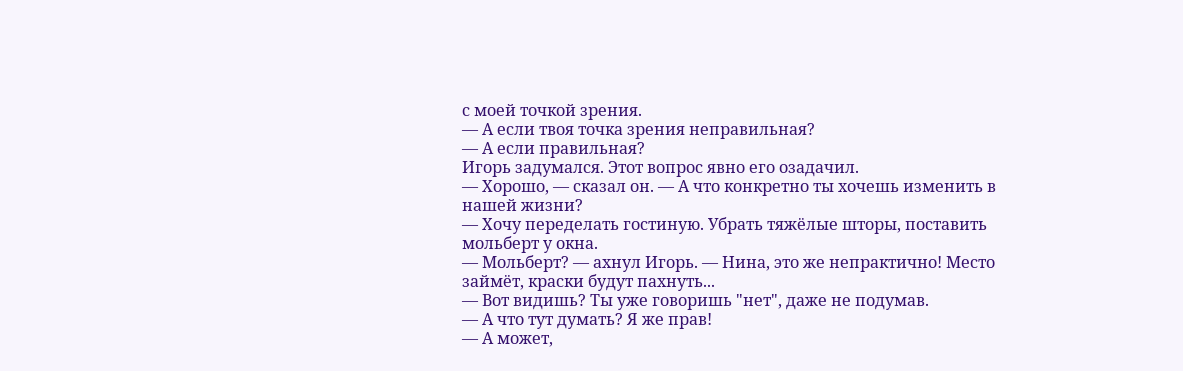с моей точкой зрения.
— А если твоя точка зрения неправильная?
— А если правильная?
Игорь задумался. Этот вопрос явно его озадачил.
— Хорошо, — сказал он. — А что конкретно ты хочешь изменить в нашей жизни?
— Хочу переделать гостиную. Убрать тяжёлые шторы, поставить мольберт у окна.
— Мольберт? — ахнул Игорь. — Нина, это же непрактично! Место займёт, краски будут пахнуть...
— Вот видишь? Ты уже говоришь "нет", даже не подумав.
— А что тут думать? Я же прав!
— А может,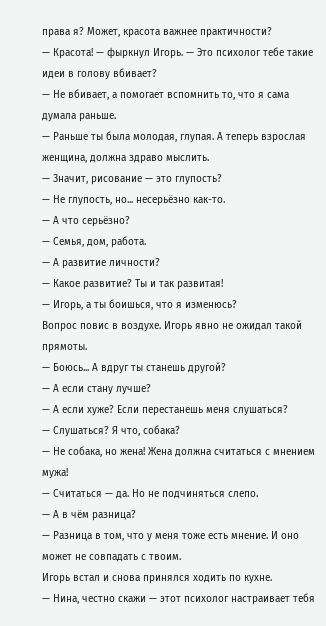права я? Может, красота важнее практичности?
— Красота! — фыркнул Игорь. — Это психолог тебе такие идеи в голову вбивает?
— Не вбивает, а помогает вспомнить то, что я сама думала раньше.
— Раньше ты была молодая, глупая. А теперь взрослая женщина, должна здраво мыслить.
— Значит, рисование — это глупость?
— Не глупость, но... несерьёзно как-то.
— А что серьёзно?
— Семья, дом, работа.
— А развитие личности?
— Какое развитие? Ты и так развитая!
— Игорь, а ты боишься, что я изменюсь?
Вопрос повис в воздухе. Игорь явно не ожидал такой прямоты.
— Боюсь... А вдруг ты станешь другой?
— А если стану лучше?
— А если хуже? Если перестанешь меня слушаться?
— Слушаться? Я что, собака?
— Не собака, но жена! Жена должна считаться с мнением мужа!
— Считаться — да. Но не подчиняться слепо.
— А в чём разница?
— Разница в том, что у меня тоже есть мнение. И оно может не совпадать с твоим.
Игорь встал и снова принялся ходить по кухне.
— Нина, честно скажи — этот психолог настраивает тебя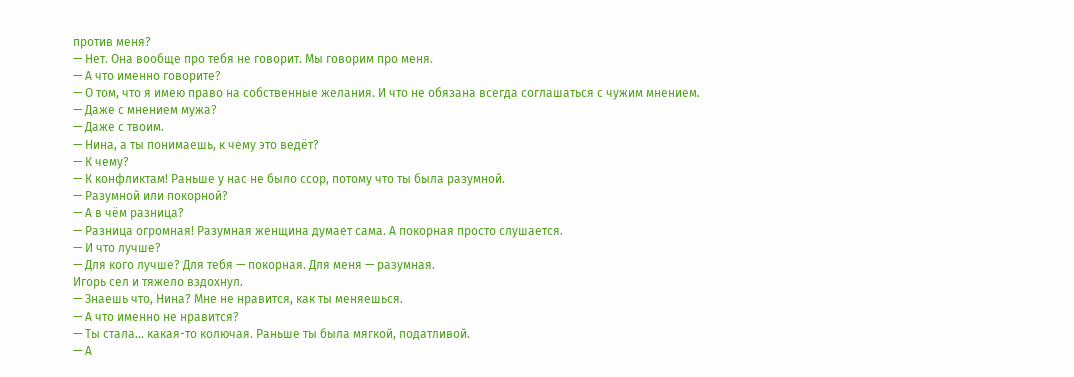против меня?
— Нет. Она вообще про тебя не говорит. Мы говорим про меня.
— А что именно говорите?
— О том, что я имею право на собственные желания. И что не обязана всегда соглашаться с чужим мнением.
— Даже с мнением мужа?
— Даже с твоим.
— Нина, а ты понимаешь, к чему это ведёт?
— К чему?
— К конфликтам! Раньше у нас не было ссор, потому что ты была разумной.
— Разумной или покорной?
— А в чём разница?
— Разница огромная! Разумная женщина думает сама. А покорная просто слушается.
— И что лучше?
— Для кого лучше? Для тебя — покорная. Для меня — разумная.
Игорь сел и тяжело вздохнул.
— Знаешь что, Нина? Мне не нравится, как ты меняешься.
— А что именно не нравится?
— Ты стала... какая-то колючая. Раньше ты была мягкой, податливой.
— А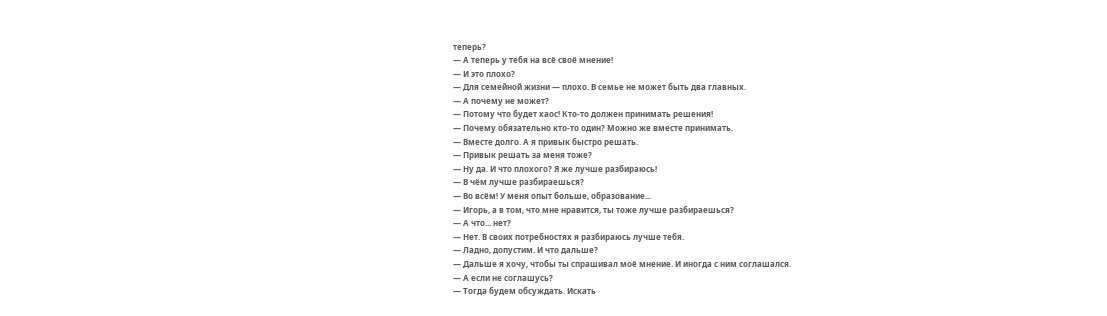теперь?
— А теперь у тебя на всё своё мнение!
— И это плохо?
— Для семейной жизни — плохо. В семье не может быть два главных.
— А почему не может?
— Потому что будет хаос! Кто-то должен принимать решения!
— Почему обязательно кто-то один? Можно же вместе принимать.
— Вместе долго. А я привык быстро решать.
— Привык решать за меня тоже?
— Ну да. И что плохого? Я же лучше разбираюсь!
— В чём лучше разбираешься?
— Во всём! У меня опыт больше, образование...
— Игорь, а в том, что мне нравится, ты тоже лучше разбираешься?
— А что... нет?
— Нет. В своих потребностях я разбираюсь лучше тебя.
— Ладно, допустим. И что дальше?
— Дальше я хочу, чтобы ты спрашивал моё мнение. И иногда с ним соглашался.
— А если не соглашусь?
— Тогда будем обсуждать. Искать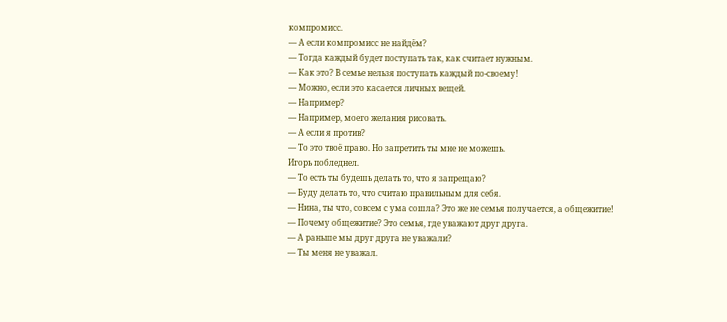компромисс.
— А если компромисс не найдём?
— Тогда каждый будет поступать так, как считает нужным.
— Как это? В семье нельзя поступать каждый по-своему!
— Можно, если это касается личных вещей.
— Например?
— Например, моего желания рисовать.
— А если я против?
— То это твоё право. Но запретить ты мне не можешь.
Игорь побледнел.
— То есть ты будешь делать то, что я запрещаю?
— Буду делать то, что считаю правильным для себя.
— Нина, ты что, совсем с ума сошла? Это же не семья получается, а общежитие!
— Почему общежитие? Это семья, где уважают друг друга.
— А раньше мы друг друга не уважали?
— Ты меня не уважал.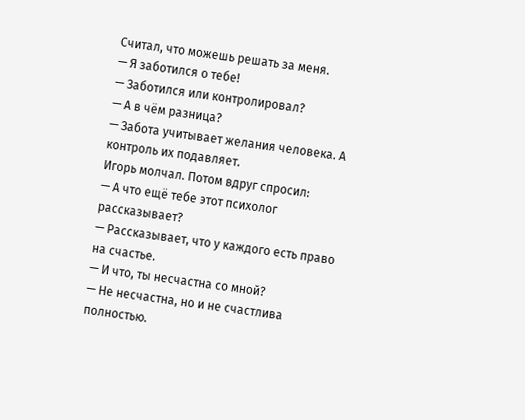Считал, что можешь решать за меня.
— Я заботился о тебе!
— Заботился или контролировал?
— А в чём разница?
— Забота учитывает желания человека. А контроль их подавляет.
Игорь молчал. Потом вдруг спросил:
— А что ещё тебе этот психолог рассказывает?
— Рассказывает, что у каждого есть право на счастье.
— И что, ты несчастна со мной?
— Не несчастна, но и не счастлива полностью.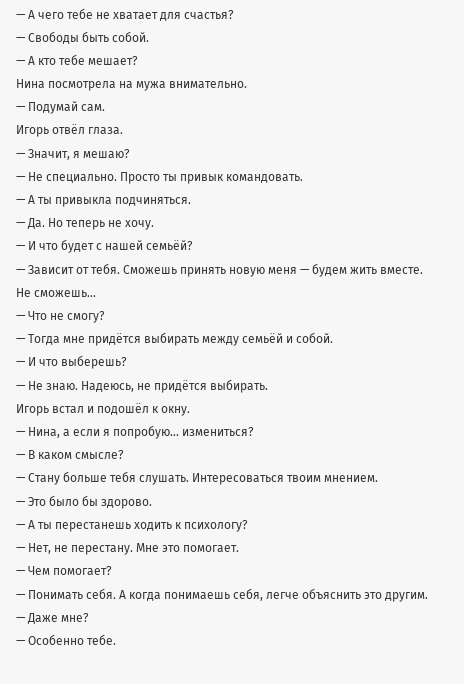— А чего тебе не хватает для счастья?
— Свободы быть собой.
— А кто тебе мешает?
Нина посмотрела на мужа внимательно.
— Подумай сам.
Игорь отвёл глаза.
— Значит, я мешаю?
— Не специально. Просто ты привык командовать.
— А ты привыкла подчиняться.
— Да. Но теперь не хочу.
— И что будет с нашей семьёй?
— Зависит от тебя. Сможешь принять новую меня — будем жить вместе. Не сможешь...
— Что не смогу?
— Тогда мне придётся выбирать между семьёй и собой.
— И что выберешь?
— Не знаю. Надеюсь, не придётся выбирать.
Игорь встал и подошёл к окну.
— Нина, а если я попробую... измениться?
— В каком смысле?
— Стану больше тебя слушать. Интересоваться твоим мнением.
— Это было бы здорово.
— А ты перестанешь ходить к психологу?
— Нет, не перестану. Мне это помогает.
— Чем помогает?
— Понимать себя. А когда понимаешь себя, легче объяснить это другим.
— Даже мне?
— Особенно тебе.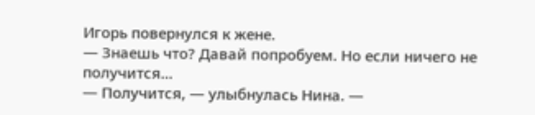Игорь повернулся к жене.
— Знаешь что? Давай попробуем. Но если ничего не получится...
— Получится, — улыбнулась Нина. —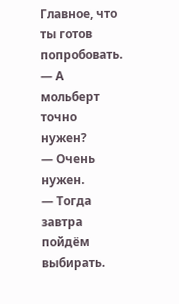Главное, что ты готов попробовать.
— А мольберт точно нужен?
— Очень нужен.
— Тогда завтра пойдём выбирать.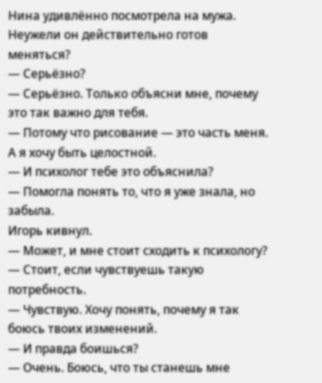Нина удивлённо посмотрела на мужа. Неужели он действительно готов меняться?
— Серьёзно?
— Серьёзно. Только объясни мне, почему это так важно для тебя.
— Потому что рисование — это часть меня. А я хочу быть целостной.
— И психолог тебе это объяснила?
— Помогла понять то, что я уже знала, но забыла.
Игорь кивнул.
— Может, и мне стоит сходить к психологу?
— Стоит, если чувствуешь такую потребность.
— Чувствую. Хочу понять, почему я так боюсь твоих изменений.
— И правда боишься?
— Очень. Боюсь, что ты станешь мне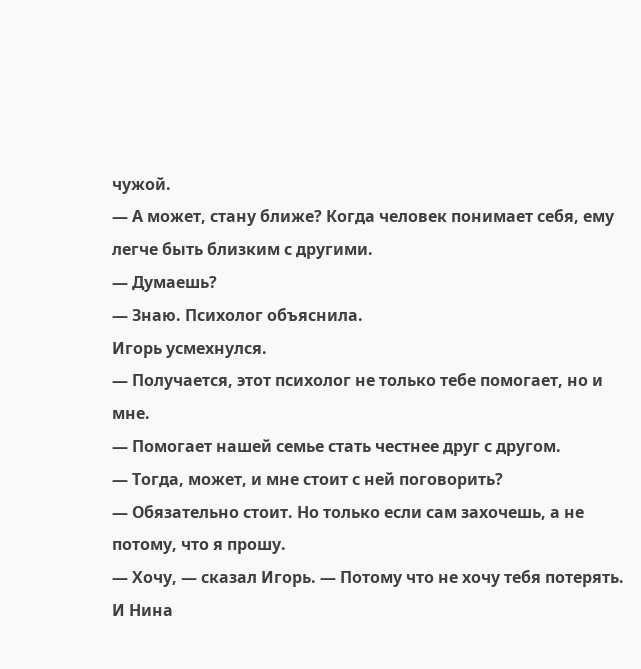чужой.
— А может, стану ближе? Когда человек понимает себя, ему легче быть близким с другими.
— Думаешь?
— Знаю. Психолог объяснила.
Игорь усмехнулся.
— Получается, этот психолог не только тебе помогает, но и мне.
— Помогает нашей семье стать честнее друг с другом.
— Тогда, может, и мне стоит с ней поговорить?
— Обязательно стоит. Но только если сам захочешь, а не потому, что я прошу.
— Хочу, — сказал Игорь. — Потому что не хочу тебя потерять.
И Нина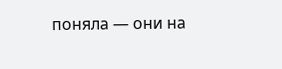поняла — они на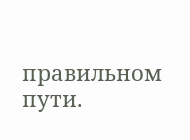правильном пути.